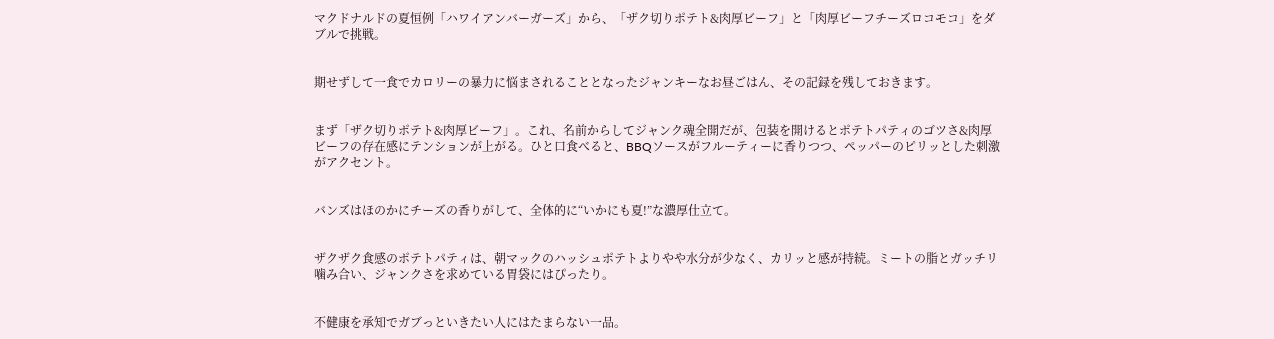マクドナルドの夏恒例「ハワイアンバーガーズ」から、「ザク切りポテト&肉厚ビーフ」と「肉厚ビーフチーズロコモコ」をダブルで挑戦。


期せずして一食でカロリーの暴力に悩まされることとなったジャンキーなお昼ごはん、その記録を残しておきます。


まず「ザク切りポテト&肉厚ビーフ」。これ、名前からしてジャンク魂全開だが、包装を開けるとポテトパティのゴツさ&肉厚ビーフの存在感にテンションが上がる。ひと口食べると、BBQソースがフルーティーに香りつつ、ペッパーのピリッとした刺激がアクセント。


バンズはほのかにチーズの香りがして、全体的に“いかにも夏!”な濃厚仕立て。


ザクザク食感のポテトパティは、朝マックのハッシュポテトよりやや水分が少なく、カリッと感が持続。ミートの脂とガッチリ噛み合い、ジャンクさを求めている胃袋にはぴったり。


不健康を承知でガブっといきたい人にはたまらない一品。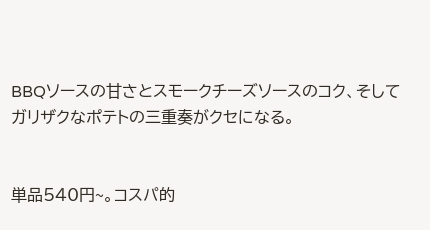BBQソースの甘さとスモークチーズソースのコク、そしてガリザクなポテトの三重奏がクセになる。


単品540円~。コスパ的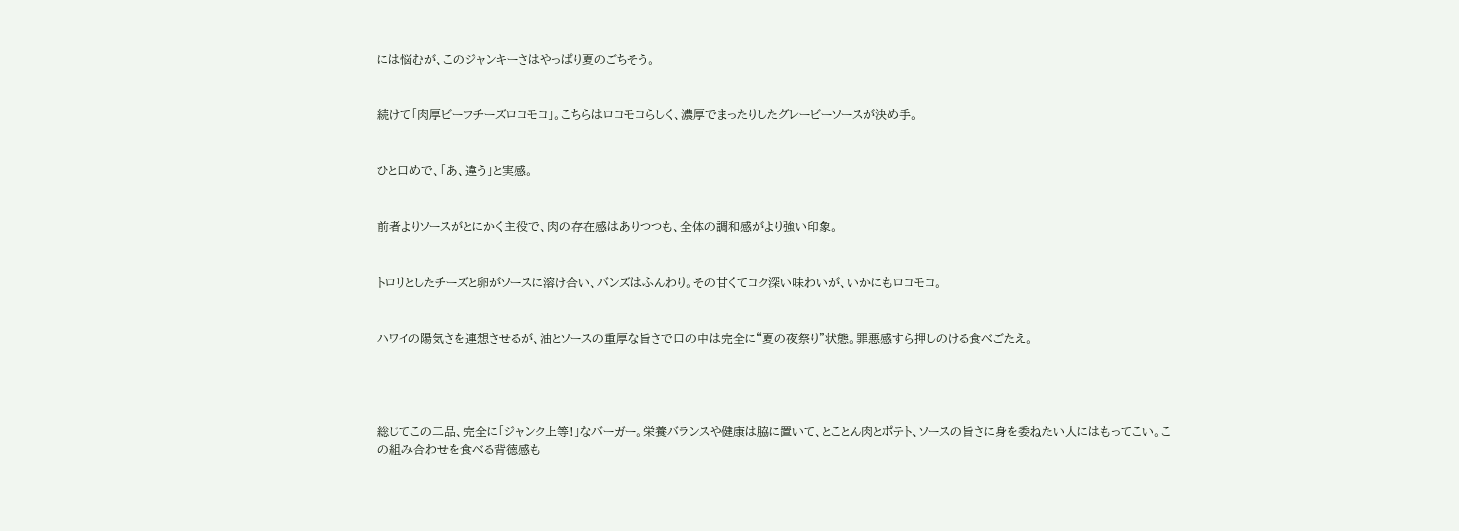には悩むが、このジャンキーさはやっぱり夏のごちそう。


続けて「肉厚ビーフチーズロコモコ」。こちらはロコモコらしく、濃厚でまったりしたグレービーソースが決め手。


ひと口めで、「あ、違う」と実感。


前者よりソースがとにかく主役で、肉の存在感はありつつも、全体の調和感がより強い印象。


トロリとしたチーズと卵がソースに溶け合い、バンズはふんわり。その甘くてコク深い味わいが、いかにもロコモコ。


ハワイの陽気さを連想させるが、油とソースの重厚な旨さで口の中は完全に“夏の夜祭り”状態。罪悪感すら押しのける食べごたえ。




総じてこの二品、完全に「ジャンク上等!」なバーガー。栄養バランスや健康は脇に置いて、とことん肉とポテト、ソースの旨さに身を委ねたい人にはもってこい。この組み合わせを食べる背徳感も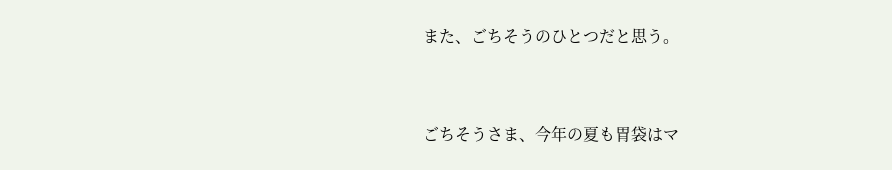また、ごちそうのひとつだと思う。


ごちそうさま、今年の夏も胃袋はマ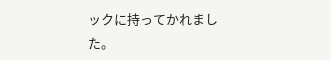ックに持ってかれました。